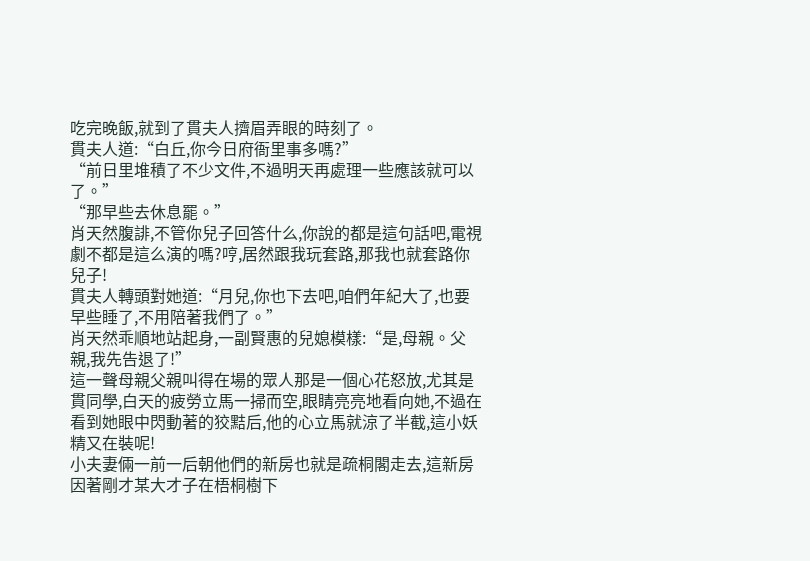吃完晚飯,就到了貫夫人擠眉弄眼的時刻了。
貫夫人道:“白丘,你今日府衙里事多嗎?”
“前日里堆積了不少文件,不過明天再處理一些應該就可以了。”
“那早些去休息罷。”
肖天然腹誹,不管你兒子回答什么,你說的都是這句話吧,電視劇不都是這么演的嗎?哼,居然跟我玩套路,那我也就套路你兒子!
貫夫人轉頭對她道:“月兒,你也下去吧,咱們年紀大了,也要早些睡了,不用陪著我們了。”
肖天然乖順地站起身,一副賢惠的兒媳模樣:“是,母親。父親,我先告退了!”
這一聲母親父親叫得在場的眾人那是一個心花怒放,尤其是貫同學,白天的疲勞立馬一掃而空,眼睛亮亮地看向她,不過在看到她眼中閃動著的狡黠后,他的心立馬就涼了半截,這小妖精又在裝呢!
小夫妻倆一前一后朝他們的新房也就是疏桐閣走去,這新房因著剛才某大才子在梧桐樹下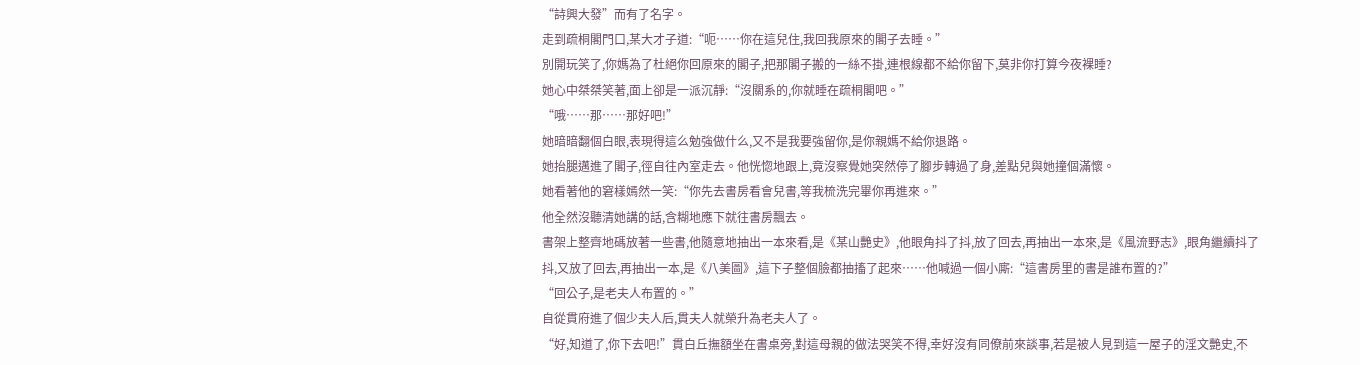“詩興大發”而有了名字。
走到疏桐閣門口,某大才子道:“呃……你在這兒住,我回我原來的閣子去睡。”
別開玩笑了,你媽為了杜絕你回原來的閣子,把那閣子搬的一絲不掛,連根線都不給你留下,莫非你打算今夜裸睡?
她心中桀桀笑著,面上卻是一派沉靜:“沒關系的,你就睡在疏桐閣吧。”
“哦……那……那好吧!”
她暗暗翻個白眼,表現得這么勉強做什么,又不是我要強留你,是你親媽不給你退路。
她抬腿邁進了閣子,徑自往內室走去。他恍惚地跟上,竟沒察覺她突然停了腳步轉過了身,差點兒與她撞個滿懷。
她看著他的窘樣嫣然一笑:“你先去書房看會兒書,等我梳洗完畢你再進來。”
他全然沒聽清她講的話,含糊地應下就往書房飄去。
書架上整齊地碼放著一些書,他隨意地抽出一本來看,是《某山艷史》,他眼角抖了抖,放了回去,再抽出一本來,是《風流野志》,眼角繼續抖了抖,又放了回去,再抽出一本,是《八美圖》,這下子整個臉都抽搐了起來……他喊過一個小廝:“這書房里的書是誰布置的?”
“回公子,是老夫人布置的。”
自從貫府進了個少夫人后,貫夫人就榮升為老夫人了。
“好,知道了,你下去吧!”貫白丘撫額坐在書桌旁,對這母親的做法哭笑不得,幸好沒有同僚前來談事,若是被人見到這一屋子的淫文艷史,不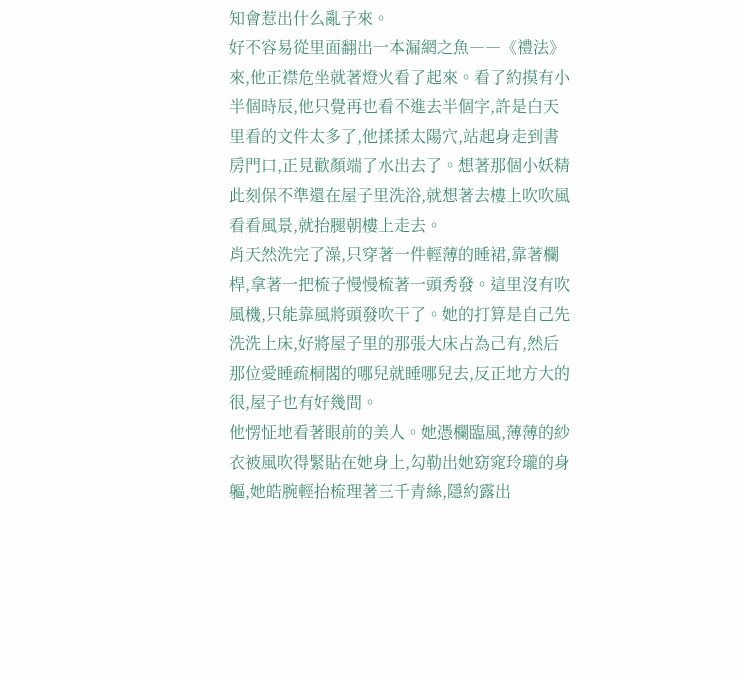知會惹出什么亂子來。
好不容易從里面翻出一本漏網之魚――《禮法》來,他正襟危坐就著燈火看了起來。看了約摸有小半個時辰,他只覺再也看不進去半個字,許是白天里看的文件太多了,他揉揉太陽穴,站起身走到書房門口,正見歡顏端了水出去了。想著那個小妖精此刻保不準還在屋子里洗浴,就想著去樓上吹吹風看看風景,就抬腿朝樓上走去。
肖天然洗完了澡,只穿著一件輕薄的睡裙,靠著欄桿,拿著一把梳子慢慢梳著一頭秀發。這里沒有吹風機,只能靠風將頭發吹干了。她的打算是自己先洗洗上床,好將屋子里的那張大床占為己有,然后那位愛睡疏桐閣的哪兒就睡哪兒去,反正地方大的很,屋子也有好幾間。
他愣怔地看著眼前的美人。她憑欄臨風,薄薄的紗衣被風吹得緊貼在她身上,勾勒出她窈窕玲瓏的身軀,她皓腕輕抬梳理著三千青絲,隱約露出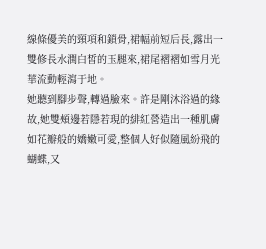線條優美的頸項和鎖骨,裙幅前短后長,露出一雙修長水潤白皙的玉腿來,裙尾褶褶如雪月光華流動輕瀉于地。
她聽到腳步聲,轉過臉來。許是剛沐浴過的緣故,她雙頰邊若隱若現的緋紅營造出一種肌膚如花瓣般的嬌嫩可愛,整個人好似隨風紛飛的蝴蝶,又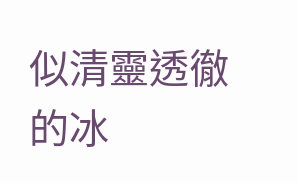似清靈透徹的冰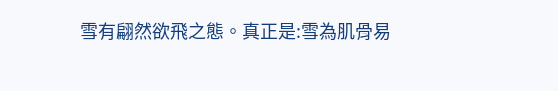雪有翩然欲飛之態。真正是:雪為肌骨易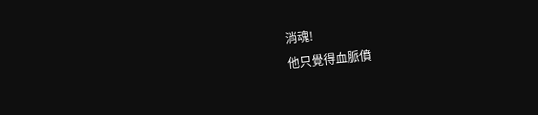消魂!
他只覺得血脈僨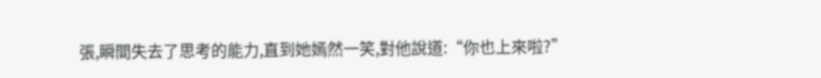張,瞬間失去了思考的能力,直到她嫣然一笑,對他說道:“你也上來啦?”